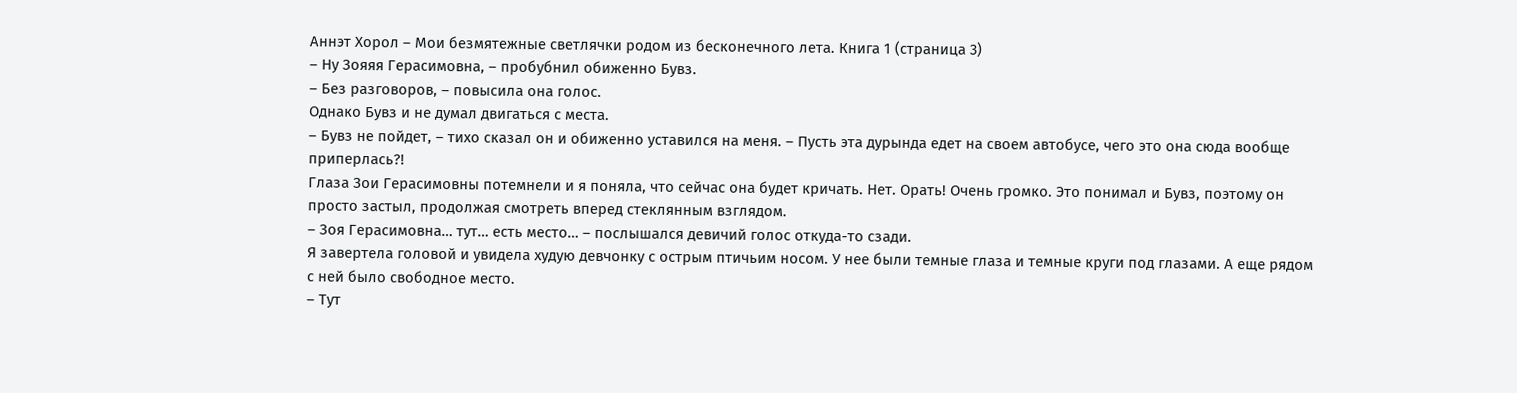Аннэт Хорол – Мои безмятежные светлячки родом из бесконечного лета. Книга 1 (страница 3)
– Ну Зояяя Герасимовна, – пробубнил обиженно Бувз.
– Без разговоров, – повысила она голос.
Однако Бувз и не думал двигаться с места.
– Бувз не пойдет, – тихо сказал он и обиженно уставился на меня. – Пусть эта дурында едет на своем автобусе, чего это она сюда вообще приперлась?!
Глаза Зои Герасимовны потемнели и я поняла, что сейчас она будет кричать. Нет. Орать! Очень громко. Это понимал и Бувз, поэтому он просто застыл, продолжая смотреть вперед стеклянным взглядом.
– Зоя Герасимовна… тут… есть место… – послышался девичий голос откуда-то сзади.
Я завертела головой и увидела худую девчонку с острым птичьим носом. У нее были темные глаза и темные круги под глазами. А еще рядом с ней было свободное место.
– Тут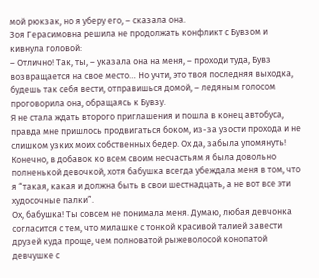мой рюкзак, но я уберу его, – сказала она.
Зоя Герасимовна решила не продолжать конфликт с Бувзом и кивнула головой:
– Отлично! Так, ты, – указала она на меня, – проходи туда, Бувз возвращается на свое место… Но учти, это твоя последняя выходка, будешь так себя вести, отправишься домой, – ледяным голосом проговорила она, обращаясь к Бувзу.
Я не стала ждать второго приглашения и пошла в конец автобуса, правда мне пришлось продвигаться боком, из-за узости прохода и не слишком узких моих собственных бедер. Ох да, забыла упомянуть! Конечно, в добавок ко всем своим несчастьям я была довольно полненькой девочкой, хотя бабушка всегда убеждала меня в том, что я “такая, какая и должна быть в свои шестнадцать, а не вот все эти худосочные палки”.
Ох, бабушка! Ты совсем не понимала меня. Думаю, любая девчонка согласится с тем, что милашке с тонкой красивой талией завести друзей куда проще, чем полноватой рыжеволосой конопатой девчушке с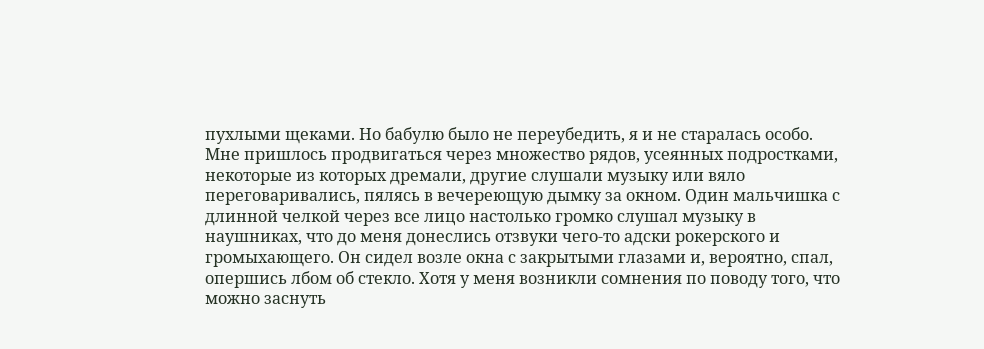пухлыми щеками. Но бабулю было не переубедить, я и не старалась особо.
Мне пришлось продвигаться через множество рядов, усеянных подростками, некоторые из которых дремали, другие слушали музыку или вяло переговаривались, пялясь в вечереющую дымку за окном. Один мальчишка с длинной челкой через все лицо настолько громко слушал музыку в наушниках, что до меня донеслись отзвуки чего-то адски рокерского и громыхающего. Он сидел возле окна с закрытыми глазами и, вероятно, спал, опершись лбом об стекло. Хотя у меня возникли сомнения по поводу того, что можно заснуть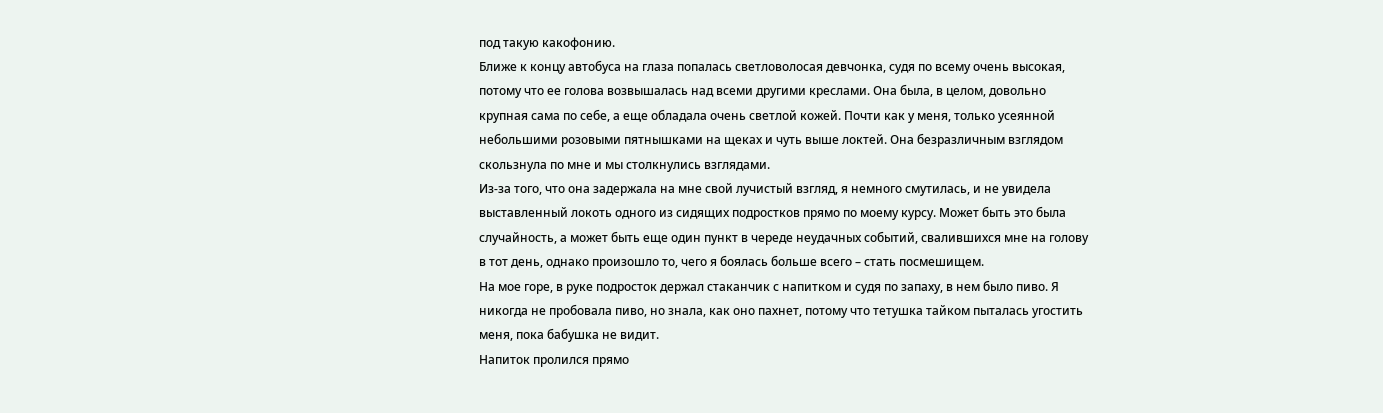под такую какофонию.
Ближе к концу автобуса на глаза попалась светловолосая девчонка, судя по всему очень высокая, потому что ее голова возвышалась над всеми другими креслами. Она была, в целом, довольно крупная сама по себе, а еще обладала очень светлой кожей. Почти как у меня, только усеянной небольшими розовыми пятнышками на щеках и чуть выше локтей. Она безразличным взглядом скользнула по мне и мы столкнулись взглядами.
Из-за того, что она задержала на мне свой лучистый взгляд, я немного смутилась, и не увидела выставленный локоть одного из сидящих подростков прямо по моему курсу. Может быть это была случайность, а может быть еще один пункт в череде неудачных событий, свалившихся мне на голову в тот день, однако произошло то, чего я боялась больше всего – стать посмешищем.
На мое горе, в руке подросток держал стаканчик с напитком и судя по запаху, в нем было пиво. Я никогда не пробовала пиво, но знала, как оно пахнет, потому что тетушка тайком пыталась угостить меня, пока бабушка не видит.
Напиток пролился прямо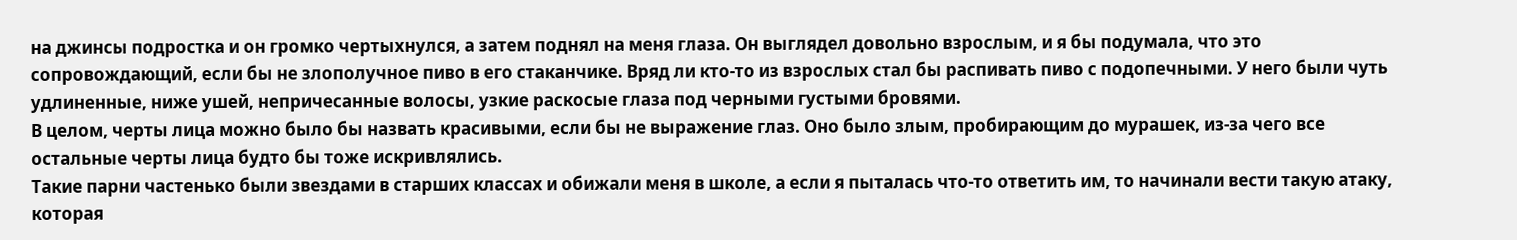на джинсы подростка и он громко чертыхнулся, а затем поднял на меня глаза. Он выглядел довольно взрослым, и я бы подумала, что это сопровождающий, если бы не злополучное пиво в его стаканчике. Вряд ли кто-то из взрослых стал бы распивать пиво с подопечными. У него были чуть удлиненные, ниже ушей, непричесанные волосы, узкие раскосые глаза под черными густыми бровями.
В целом, черты лица можно было бы назвать красивыми, если бы не выражение глаз. Оно было злым, пробирающим до мурашек, из-за чего все остальные черты лица будто бы тоже искривлялись.
Такие парни частенько были звездами в старших классах и обижали меня в школе, а если я пыталась что-то ответить им, то начинали вести такую атаку, которая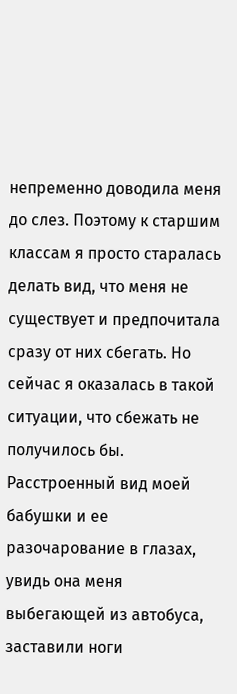непременно доводила меня до слез. Поэтому к старшим классам я просто старалась делать вид, что меня не существует и предпочитала сразу от них сбегать. Но сейчас я оказалась в такой ситуации, что сбежать не получилось бы. Расстроенный вид моей бабушки и ее разочарование в глазах, увидь она меня выбегающей из автобуса, заставили ноги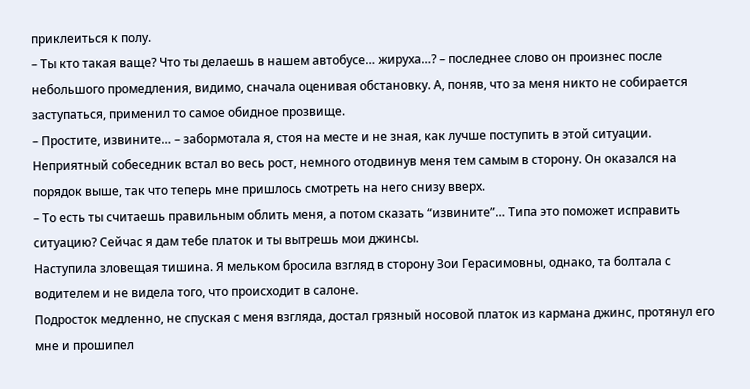приклеиться к полу.
– Ты кто такая ваще? Что ты делаешь в нашем автобусе… жируха…? – последнее слово он произнес после небольшого промедления, видимо, сначала оценивая обстановку. А, поняв, что за меня никто не собирается заступаться, применил то самое обидное прозвище.
– Простите, извините… – забормотала я, стоя на месте и не зная, как лучше поступить в этой ситуации.
Неприятный собеседник встал во весь рост, немного отодвинув меня тем самым в сторону. Он оказался на порядок выше, так что теперь мне пришлось смотреть на него снизу вверх.
– То есть ты считаешь правильным облить меня, а потом сказать “извините”… Типа это поможет исправить ситуацию? Сейчас я дам тебе платок и ты вытрешь мои джинсы.
Наступила зловещая тишина. Я мельком бросила взгляд в сторону Зои Герасимовны, однако, та болтала с водителем и не видела того, что происходит в салоне.
Подросток медленно, не спуская с меня взгляда, достал грязный носовой платок из кармана джинс, протянул его мне и прошипел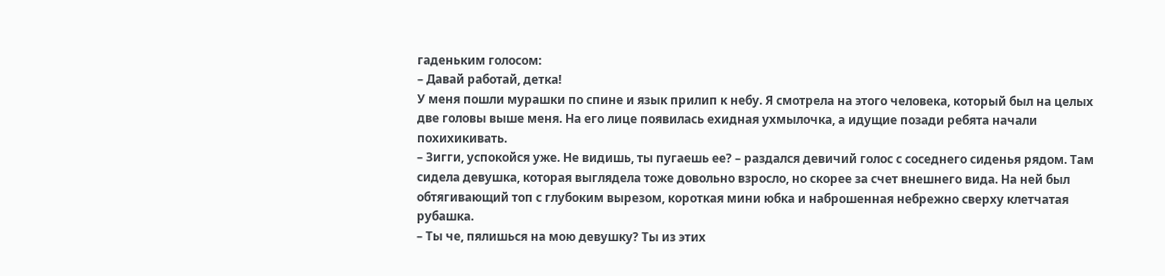гаденьким голосом:
– Давай работай, детка!
У меня пошли мурашки по спине и язык прилип к небу. Я смотрела на этого человека, который был на целых две головы выше меня. На его лице появилась ехидная ухмылочка, а идущие позади ребята начали похихикивать.
– Зигги, успокойся уже. Не видишь, ты пугаешь ее? – раздался девичий голос с соседнего сиденья рядом. Там сидела девушка, которая выглядела тоже довольно взросло, но скорее за счет внешнего вида. На ней был обтягивающий топ с глубоким вырезом, короткая мини юбка и наброшенная небрежно сверху клетчатая рубашка.
– Ты че, пялишься на мою девушку? Ты из этих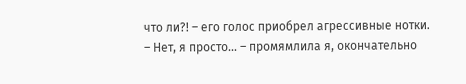что ли?! – его голос приобрел агрессивные нотки.
– Нет, я просто… – промямлила я, окончательно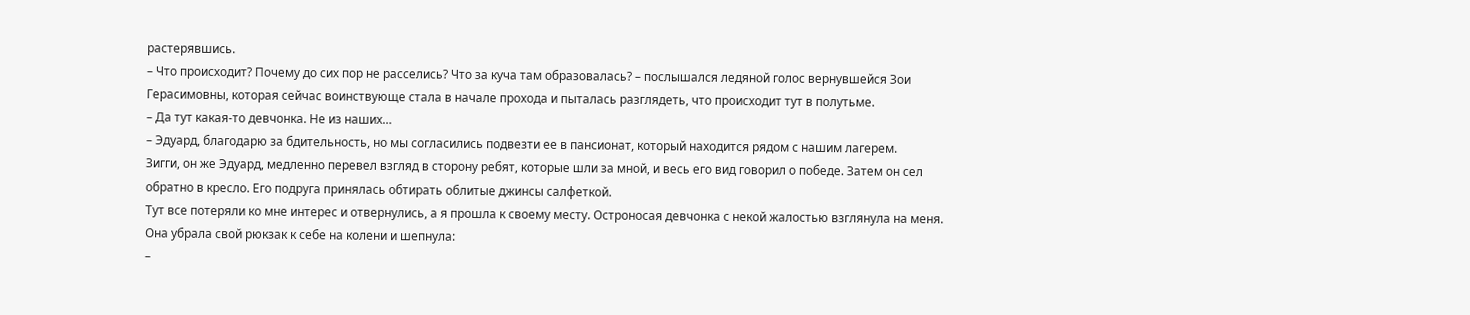растерявшись.
– Что происходит? Почему до сих пор не расселись? Что за куча там образовалась? – послышался ледяной голос вернувшейся Зои Герасимовны, которая сейчас воинствующе стала в начале прохода и пыталась разглядеть, что происходит тут в полутьме.
– Да тут какая-то девчонка. Не из наших…
– Эдуард, благодарю за бдительность, но мы согласились подвезти ее в пансионат, который находится рядом с нашим лагерем.
Зигги, он же Эдуард, медленно перевел взгляд в сторону ребят, которые шли за мной, и весь его вид говорил о победе. Затем он сел обратно в кресло. Его подруга принялась обтирать облитые джинсы салфеткой.
Тут все потеряли ко мне интерес и отвернулись, а я прошла к своему месту. Остроносая девчонка с некой жалостью взглянула на меня. Она убрала свой рюкзак к себе на колени и шепнула:
–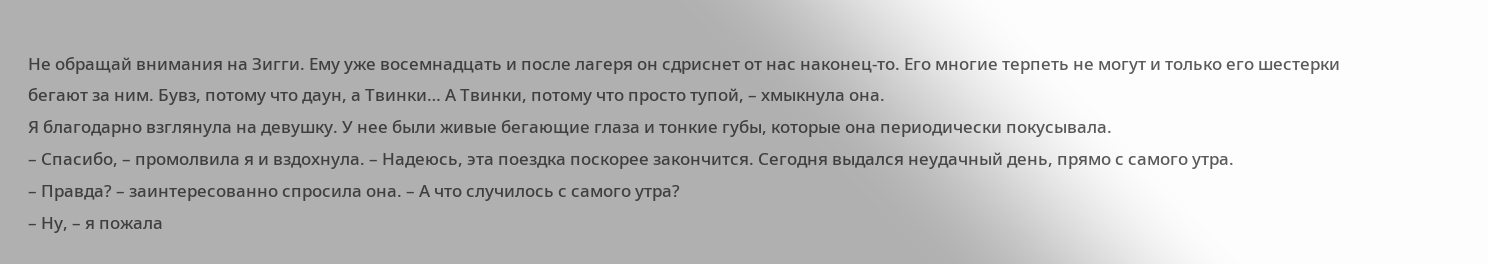Не обращай внимания на Зигги. Ему уже восемнадцать и после лагеря он сдриснет от нас наконец-то. Его многие терпеть не могут и только его шестерки бегают за ним. Бувз, потому что даун, а Твинки… А Твинки, потому что просто тупой, – хмыкнула она.
Я благодарно взглянула на девушку. У нее были живые бегающие глаза и тонкие губы, которые она периодически покусывала.
– Спасибо, – промолвила я и вздохнула. – Надеюсь, эта поездка поскорее закончится. Сегодня выдался неудачный день, прямо с самого утра.
– Правда? – заинтересованно спросила она. – А что случилось с самого утра?
– Ну, – я пожала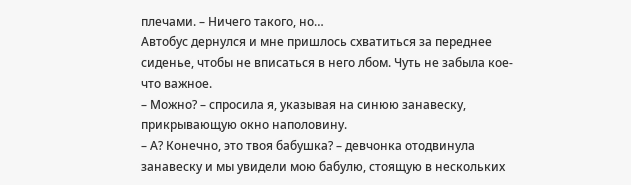плечами. – Ничего такого, но…
Автобус дернулся и мне пришлось схватиться за переднее сиденье, чтобы не вписаться в него лбом. Чуть не забыла кое-что важное.
– Можно? – спросила я, указывая на синюю занавеску, прикрывающую окно наполовину.
– А? Конечно, это твоя бабушка? – девчонка отодвинула занавеску и мы увидели мою бабулю, стоящую в нескольких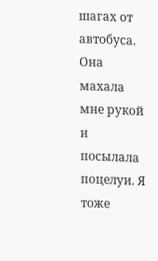шагах от автобуса. Она махала мне рукой и посылала поцелуи. Я тоже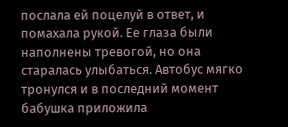послала ей поцелуй в ответ, и помахала рукой. Ее глаза были наполнены тревогой, но она старалась улыбаться. Автобус мягко тронулся и в последний момент бабушка приложила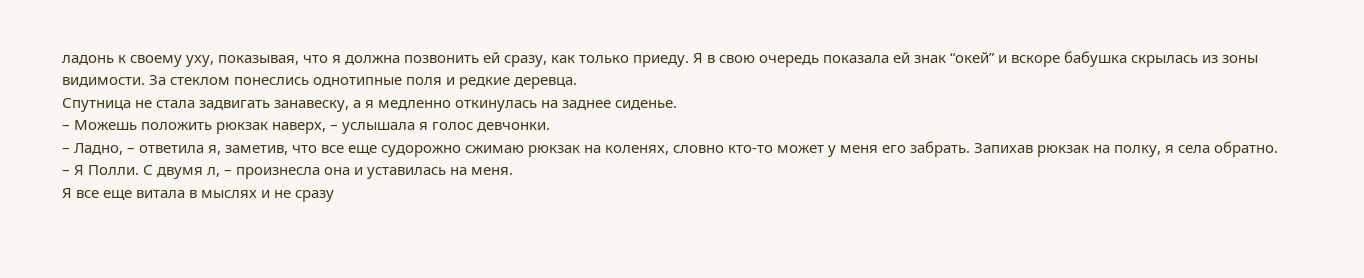ладонь к своему уху, показывая, что я должна позвонить ей сразу, как только приеду. Я в свою очередь показала ей знак “окей” и вскоре бабушка скрылась из зоны видимости. За стеклом понеслись однотипные поля и редкие деревца.
Спутница не стала задвигать занавеску, а я медленно откинулась на заднее сиденье.
– Можешь положить рюкзак наверх, – услышала я голос девчонки.
– Ладно, – ответила я, заметив, что все еще судорожно сжимаю рюкзак на коленях, словно кто-то может у меня его забрать. Запихав рюкзак на полку, я села обратно.
– Я Полли. С двумя л, – произнесла она и уставилась на меня.
Я все еще витала в мыслях и не сразу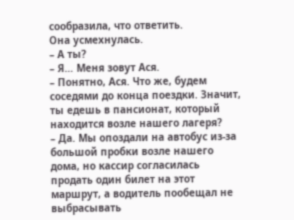сообразила, что ответить.
Она усмехнулась.
– А ты?
– Я… Меня зовут Ася.
– Понятно, Ася. Что же, будем соседями до конца поездки. Значит, ты едешь в пансионат, который находится возле нашего лагеря?
– Да. Мы опоздали на автобус из-за большой пробки возле нашего дома, но кассир согласилась продать один билет на этот маршрут, а водитель пообещал не выбрасывать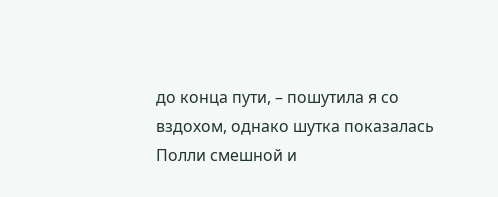до конца пути, – пошутила я со вздохом, однако шутка показалась Полли смешной и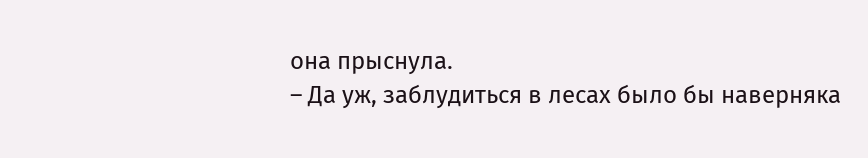она прыснула.
– Да уж, заблудиться в лесах было бы наверняка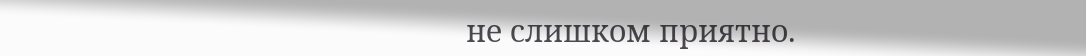не слишком приятно.